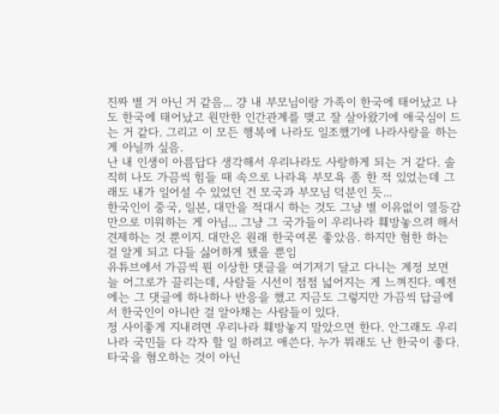진짜 별 거 아닌 거 같음... 걍 내 부모님이랑 가족이 한국에 태어났고 나도 한국에 태어났고 원만한 인간관계를 맺고 잘 살아왔기에 애국심이 드는 거 같다. 그리고 이 모든 행복에 나라도 일조했기에 나라사랑을 하는 게 아닐까 싶음.
난 내 인생이 아름답다 생각해서 우리나라도 사랑하게 되는 거 같다. 솔직히 나도 가끔씩 힘들 때 속으로 나라욕 부모욕 좀 한 적 있었는데 그래도 내가 일어설 수 있었던 건 모국과 부모님 덕분인 듯...
한국인이 중국, 일본, 대만을 적대시 하는 것도 그냥 별 이유없이 열등감만으로 미워하는 게 아님... 그냥 그 국가들이 우리나라 훼방놓으려 해서 견제하는 것 뿐이지. 대만은 원래 한국여론 좋았음. 하지만 혐한 하는 걸 알게 되고 다들 싫어하게 됐을 뿐임
유튜브에서 가끔씩 뭔 이상한 댓글을 여기저기 달고 다니는 계정 보면 늘 어그로가 끌리는데, 사람들 시선이 점점 넓어지는 게 느껴진다. 예전에는 그 댓글에 하나하나 반응을 했고 지금도 그렇지만 가끔씩 답글에서 한국인이 아니란 걸 알아채는 사람들이 있다.
정 사이좋게 지내려면 우리나라 훼방놓지 말았으면 한다. 안그래도 우리나라 국민들 다 각자 할 일 하려고 애쓴다. 누가 뭐래도 난 한국이 좋다. 타국을 혐오하는 것이 아닌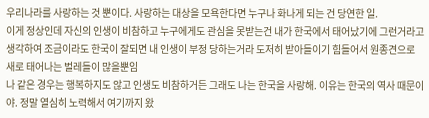우리나라를 사랑하는 것 뿐이다. 사랑하는 대상을 모욕한다면 누구나 화나게 되는 건 당연한 일.
이게 정상인데 자신의 인생이 비참하고 누구에게도 관심을 못받는건 내가 한국에서 태어났기에 그런거라고 생각하여 조금이라도 한국이 잘되면 내 인생이 부정 당하는거라 도저히 받아들이기 힘들어서 원종견으로 새로 태어나는 벌레들이 많을뿐임
나 같은 경우는 행복하지도 않고 인생도 비참하거든 그래도 나는 한국을 사랑해. 이유는 한국의 역사 때문이야. 정말 열심히 노력해서 여기까지 왔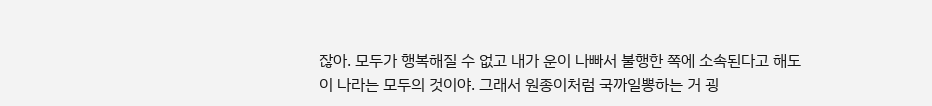잖아. 모두가 행복해질 수 없고 내가 운이 나빠서 불행한 쪽에 소속된다고 해도 이 나라는 모두의 것이야. 그래서 원종이처럼 국까일뽕하는 거 굉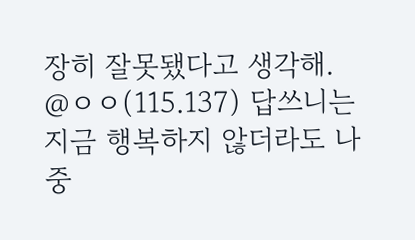장히 잘못됐다고 생각해.
@ㅇㅇ(115.137) 답쓰니는 지금 행복하지 않더라도 나중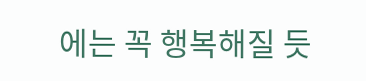에는 꼭 행복해질 듯